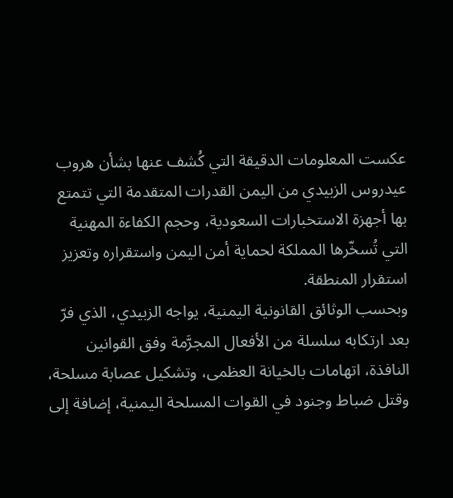عكست المعلومات الدقيقة التي كُشف عنها بشأن هروب عيدروس الزبيدي من اليمن القدرات المتقدمة التي تتمتع بها أجهزة الاستخبارات السعودية، وحجم الكفاءة المهنية التي تُسخّرها المملكة لحماية أمن اليمن واستقراره وتعزيز استقرار المنطقة.
وبحسب الوثائق القانونية اليمنية، يواجه الزبيدي، الذي فرّ بعد ارتكابه سلسلة من الأفعال المجرَّمة وفق القوانين النافذة، اتهامات بالخيانة العظمى، وتشكيل عصابة مسلحة، وقتل ضباط وجنود في القوات المسلحة اليمنية، إضافة إلى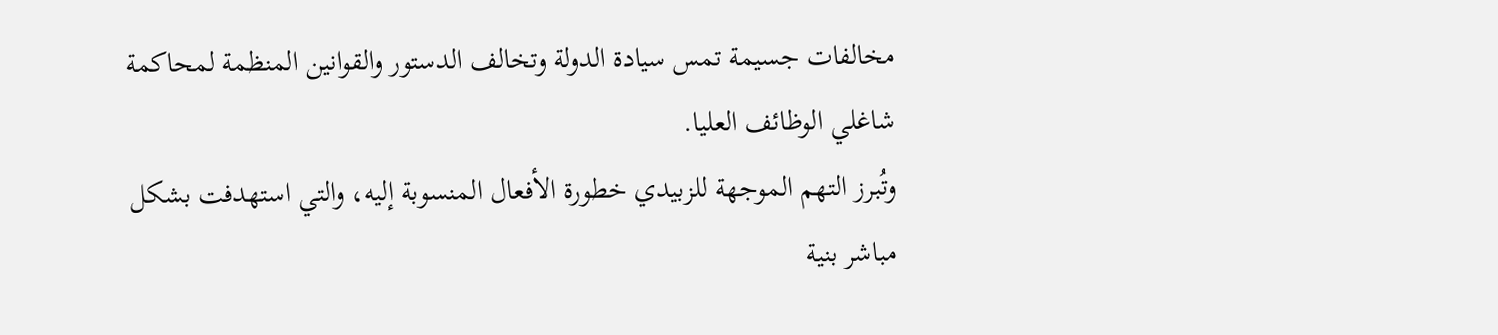مخالفات جسيمة تمس سيادة الدولة وتخالف الدستور والقوانين المنظمة لمحاكمة شاغلي الوظائف العليا.
وتُبرز التهم الموجهة للزبيدي خطورة الأفعال المنسوبة إليه، والتي استهدفت بشكل مباشر بنية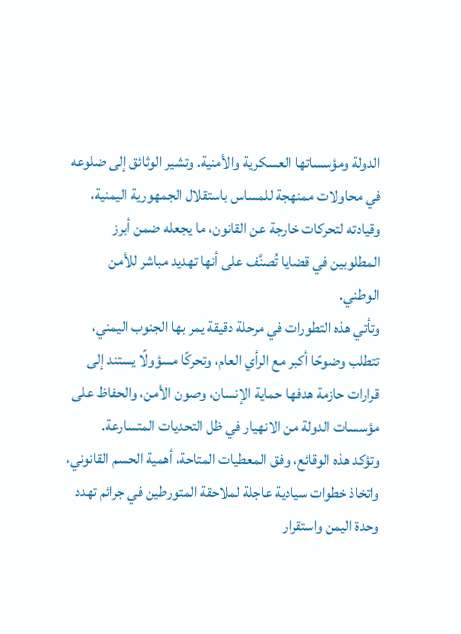الدولة ومؤسساتها العسكرية والأمنية. وتشير الوثائق إلى ضلوعه في محاولات ممنهجة للمساس باستقلال الجمهورية اليمنية، وقيادته لتحركات خارجة عن القانون، ما يجعله ضمن أبرز المطلوبين في قضايا تُصنَّف على أنها تهديد مباشر للأمن الوطني.
وتأتي هذه التطورات في مرحلة دقيقة يمر بها الجنوب اليمني، تتطلب وضوحًا أكبر مع الرأي العام، وتحركًا مسؤولًا يستند إلى قرارات حازمة هدفها حماية الإنسان، وصون الأمن، والحفاظ على مؤسسات الدولة من الانهيار في ظل التحديات المتسارعة.
وتؤكد هذه الوقائع، وفق المعطيات المتاحة، أهمية الحسم القانوني، واتخاذ خطوات سيادية عاجلة لملاحقة المتورطين في جرائم تهدد وحدة اليمن واستقرار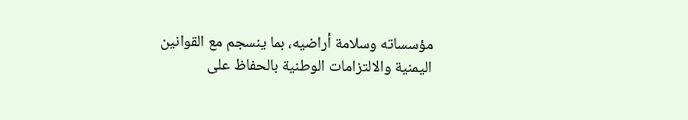مؤسساته وسلامة أراضيه، بما ينسجم مع القوانين اليمنية والالتزامات الوطنية بالحفاظ على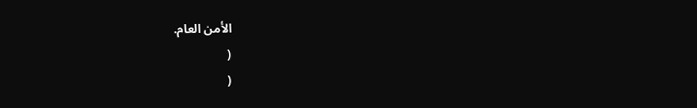الأمن العام.
(
(